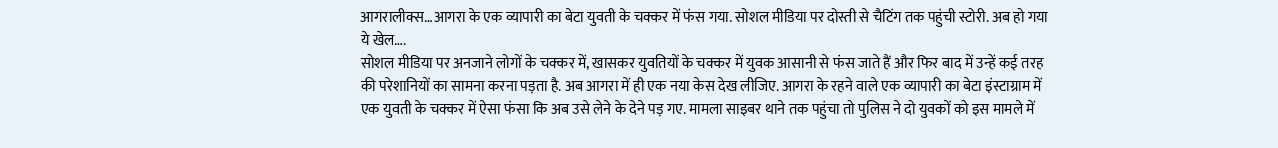आगरालीक्स…आगरा के एक व्यापारी का बेटा युवती के चक्कर में फंस गया. सोशल मीडिया पर दोस्ती से चैटिंग तक पहुंची स्टोरी. अब हो गया ये खेल….
सोशल मीडिया पर अनजाने लोगों के चक्कर में, खासकर युवतियों के चक्कर में युवक आसानी से फंस जाते हैं और फिर बाद में उन्हें कई तरह की परेशानियों का सामना करना पड़ता है. अब आगरा में ही एक नया केस देख लीजिए. आगरा के रहने वाले एक व्यापारी का बेटा इंस्टाग्राम में एक युवती के चक्कर में ऐसा फंसा कि अब उसे लेने के देने पड़ गए. मामला साइबर थाने तक पहुंचा तो पुलिस ने दो युवकों को इस मामले में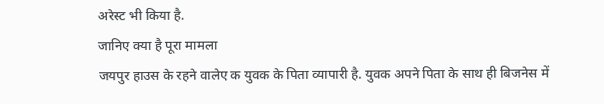अरेस्ट भी किया है.
जानिए क्या है पूरा मामला
जयपुर हाउस के रहने वालेए क युवक के पिता व्यापारी है. युवक अपने पिता के साथ ही बिजनेस में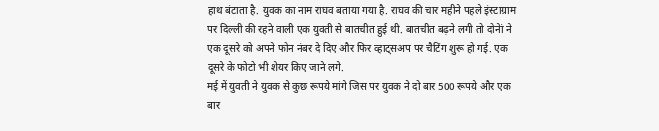हाथ बंटाता है. युवक का नाम राघव बताया गया है. राघव की चार महीने पहले इंस्टाग्राम पर दिल्ली की रहने वाली एक युवती से बातचीत हुई थी. बातचीत बढ़ने लगी तो दोनेां ने एक दूसरे को अपने फोन नंबर दे दिए और फिर व्हाट्सअप पर चैटिंग शुरू हो गई. एक दूसरे के फोटो भी शेयर किए जाने लगे.
मई में युवती ने युवक से कुछ रूपये मांगे जिस पर युवक ने दो बार 500 रूपये और एक बार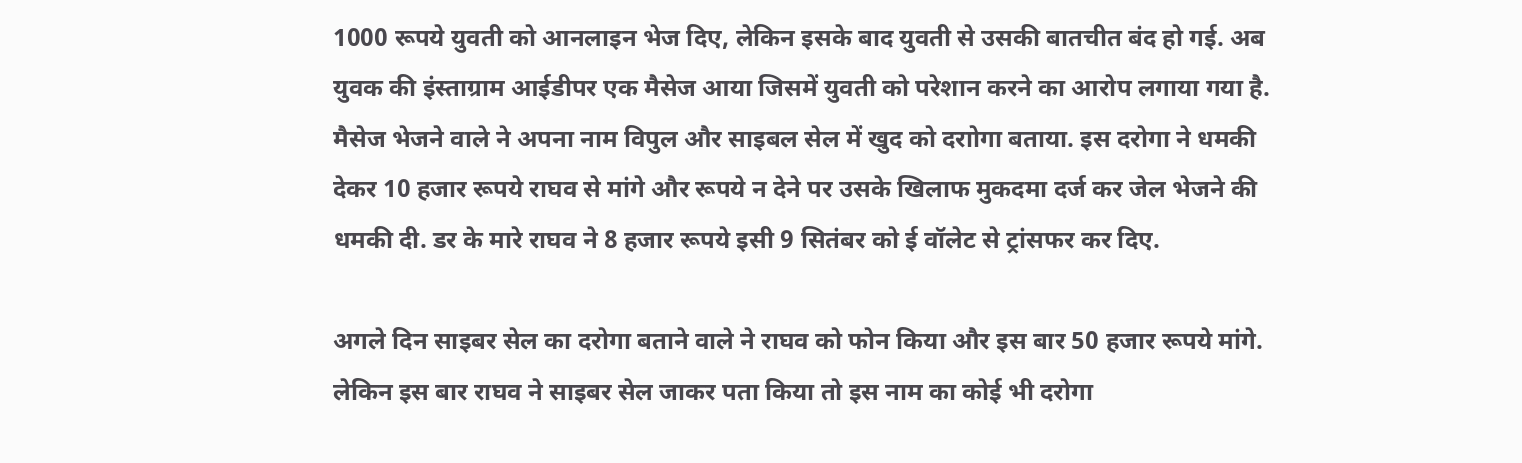1000 रूपये युवती को आनलाइन भेज दिए, लेकिन इसके बाद युवती से उसकी बातचीत बंद हो गई. अब युवक की इंस्ताग्राम आईडीपर एक मैसेज आया जिसमें युवती को परेशान करने का आरोप लगाया गया है. मैसेज भेजने वाले ने अपना नाम विपुल और साइबल सेल में खुद को दराोगा बताया. इस दरोगा ने धमकी देकर 10 हजार रूपये राघव से मांगे और रूपये न देने पर उसके खिलाफ मुकदमा दर्ज कर जेल भेजने की धमकी दी. डर के मारे राघव ने 8 हजार रूपये इसी 9 सितंबर को ई वॉलेट से ट्रांसफर कर दिए.

अगले दिन साइबर सेल का दरोगा बताने वाले ने राघव को फोन किया और इस बार 50 हजार रूपये मांगे. लेकिन इस बार राघव ने साइबर सेल जाकर पता किया तो इस नाम का कोई भी दरोगा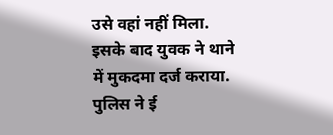उसे वहां नहीं मिला. इसके बाद युवक ने थाने में मुकदमा दर्ज कराया. पुलिस ने ई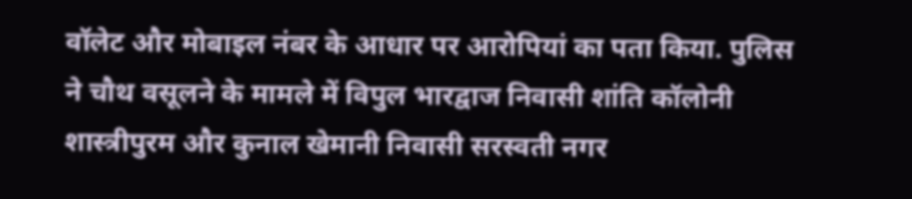वॉलेट और मोबाइल नंबर के आधार पर आरोपियां का पता किया. पुलिस ने चौथ वसूलने के मामले में विपुल भारद्वाज निवासी शांति कॉलोनी शास्त्रीपुरम और कुनाल खेमानी निवासी सरस्वती नगर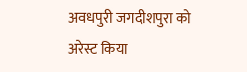अवधपुरी जगदीशपुरा को अरेस्ट किया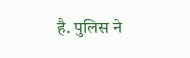है. पुलिस ने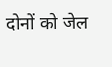दोनों को जेल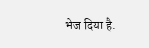भेज दिया है.